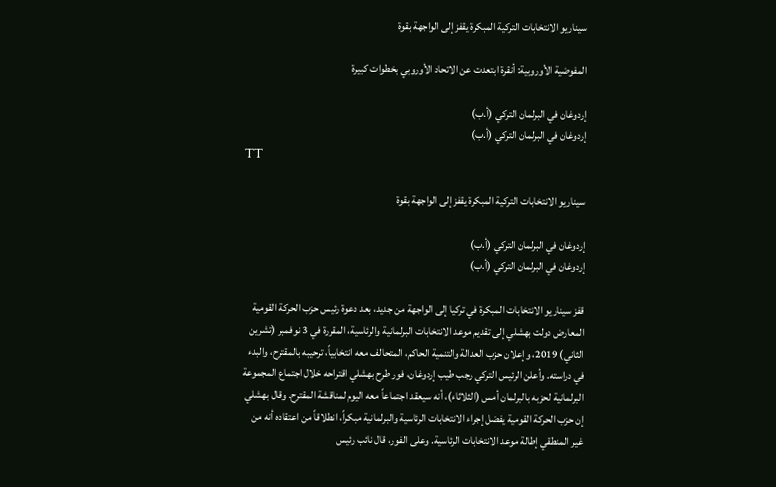سيناريو الانتخابات التركية المبكرة يقفز إلى الواجهة بقوة

المفوضية الأوروبية: أنقرة ابتعدت عن الاتحاد الأوروبي بخطوات كبيرة

إردوغان في البرلمان التركي (أ.ب)
إردوغان في البرلمان التركي (أ.ب)
TT

سيناريو الانتخابات التركية المبكرة يقفز إلى الواجهة بقوة

إردوغان في البرلمان التركي (أ.ب)
إردوغان في البرلمان التركي (أ.ب)

قفز سيناريو الانتخابات المبكرة في تركيا إلى الواجهة من جديد، بعد دعوة رئيس حزب الحركة القومية المعارض دولت بهشلي إلى تقديم موعد الانتخابات البرلمانية والرئاسية، المقررة في 3 نوفمبر (تشرين الثاني) 2019، وإعلان حزب العدالة والتنمية الحاكم، المتحالف معه انتخابياً، ترحيبه بالمقترح، والبدء في دراسته. وأعلن الرئيس التركي رجب طيب إردوغان، فور طرح بهشلي اقتراحه خلال اجتماع المجموعة البرلمانية لحزبه بالبرلمان أمس (الثلاثاء)، أنه سيعقد اجتماعاً معه اليوم لمناقشة المقترح. وقال بهشلي إن حزب الحركة القومية يفضل إجراء الانتخابات الرئاسية والبرلمانية مبكراً، انطلاقاً من اعتقاده أنه من غير المنطقي إطالة موعد الانتخابات الرئاسية. وعلى الفور، قال نائب رئيس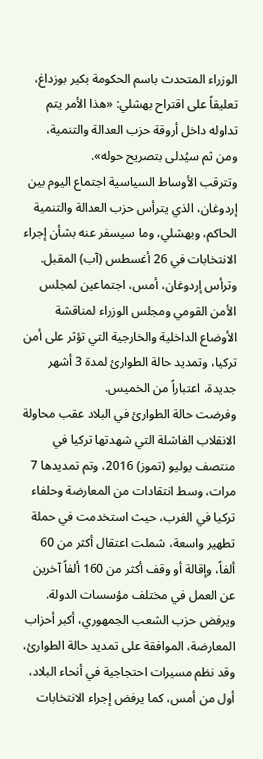الوزراء المتحدث باسم الحكومة بكير بوزداغ، تعليقاً على اقتراح بهشلي: «هذا الأمر يتم تداوله داخل أروقة حزب العدالة والتنمية، ومن ثم سيُدلى بتصريح حوله».
وتترقب الأوساط السياسية اجتماع اليوم بين إردوغان، الذي يترأس حزب العدالة والتنمية الحاكم، وبهشلي، وما سيسفر عنه بشأن إجراء الانتخابات في 26 أغسطس (آب) المقبل.
وترأس إردوغان، أمس، اجتماعين لمجلس الأمن القومي ومجلس الوزراء لمناقشة الأوضاع الداخلية والخارجية التي تؤثر على أمن تركيا، وتمديد حالة الطوارئ لمدة 3 أشهر جديدة، اعتباراً من الخميس.
وفرضت حالة الطوارئ في البلاد عقب محاولة الانقلاب الفاشلة التي شهدتها تركيا في منتصف يوليو (تموز) 2016، وتم تمديدها 7 مرات، وسط انتقادات من المعارضة وحلفاء تركيا في الغرب، حيث استخدمت في حملة تطهير واسعة، شملت اعتقال أكثر من 60 ألفاً، وإقالة أو وقف أكثر من 160 ألفاً آخرين عن العمل في مختلف مؤسسات الدولة.
ويرفض حزب الشعب الجمهوري، أكبر أحزاب المعارضة، الموافقة على تمديد حالة الطوارئ، وقد نظم مسيرات احتجاجية في أنحاء البلاد، أول من أمس، كما يرفض إجراء الانتخابات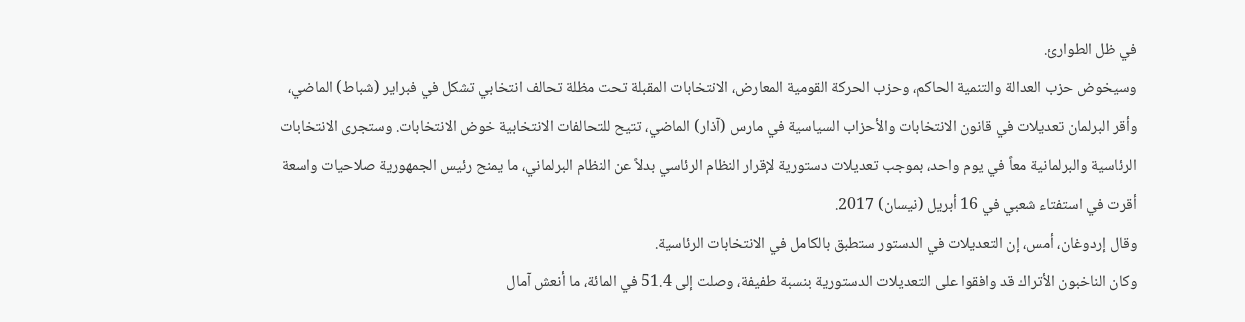في ظل الطوارئ.
وسيخوض حزب العدالة والتنمية الحاكم، وحزب الحركة القومية المعارض، الانتخابات المقبلة تحت مظلة تحالف انتخابي تشكل في فبراير (شباط) الماضي، وأقر البرلمان تعديلات في قانون الانتخابات والأحزاب السياسية في مارس (آذار) الماضي، تتيح للتحالفات الانتخابية خوض الانتخابات. وستجرى الانتخابات الرئاسية والبرلمانية معاً في يوم واحد، بموجب تعديلات دستورية لإقرار النظام الرئاسي بدلاً عن النظام البرلماني، ما يمنح رئيس الجمهورية صلاحيات واسعة أقرت في استفتاء شعبي في 16 أبريل (نيسان) 2017.
وقال إردوغان، أمس، إن التعديلات في الدستور ستطبق بالكامل في الانتخابات الرئاسية.
وكان الناخبون الأتراك قد وافقوا على التعديلات الدستورية بنسبة طفيفة، وصلت إلى 51.4 في المائة، ما أنعش آمال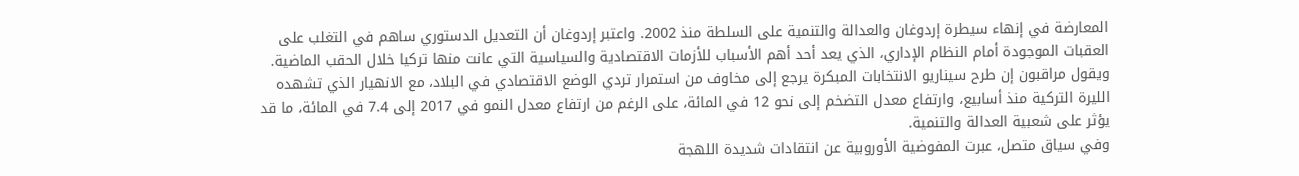المعارضة في إنهاء سيطرة إردوغان والعدالة والتنمية على السلطة منذ 2002. واعتبر إردوغان أن التعديل الدستوري ساهم في التغلب على العقبات الموجودة أمام النظام الإداري، الذي يعد أحد أهم الأسباب للأزمات الاقتصادية والسياسية التي عانت منها تركيا خلال الحقب الماضية.
ويقول مراقبون إن طرح سيناريو الانتخابات المبكرة يرجع إلى مخاوف من استمرار تردي الوضع الاقتصادي في البلاد، مع الانهيار الذي تشهده الليرة التركية منذ أسابيع، وارتفاع معدل التضخم إلى نحو 12 في المائة، على الرغم من ارتفاع معدل النمو في 2017 إلى 7.4 في المائة، ما قد يؤثر على شعبية العدالة والتنمية.
وفي سياق متصل، عبرت المفوضية الأوروبية عن انتقادات شديدة اللهجة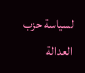لسياسة حزب العدالة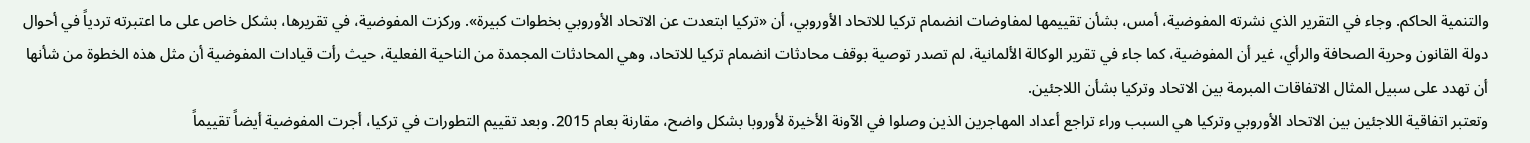والتنمية الحاكم. وجاء في التقرير الذي نشرته المفوضية، أمس، بشأن تقييمها لمفاوضات انضمام تركيا للاتحاد الأوروبي، أن «تركيا ابتعدت عن الاتحاد الأوروبي بخطوات كبيرة». وركزت المفوضية، في تقريرها، بشكل خاص على ما اعتبرته تردياً في أحوال دولة القانون وحرية الصحافة والرأي، غير أن المفوضية، كما جاء في تقرير الوكالة الألمانية، لم تصدر توصية بوقف محادثات انضمام تركيا للاتحاد، وهي المحادثات المجمدة من الناحية الفعلية، حيث رأت قيادات المفوضية أن مثل هذه الخطوة من شأنها أن تهدد على سبيل المثال الاتفاقات المبرمة بين الاتحاد وتركيا بشأن اللاجئين.
وتعتبر اتفاقية اللاجئين بين الاتحاد الأوروبي وتركيا هي السبب وراء تراجع أعداد المهاجرين الذين وصلوا في الآونة الأخيرة لأوروبا بشكل واضح، مقارنة بعام 2015. وبعد تقييم التطورات في تركيا، أجرت المفوضية أيضاً تقييماً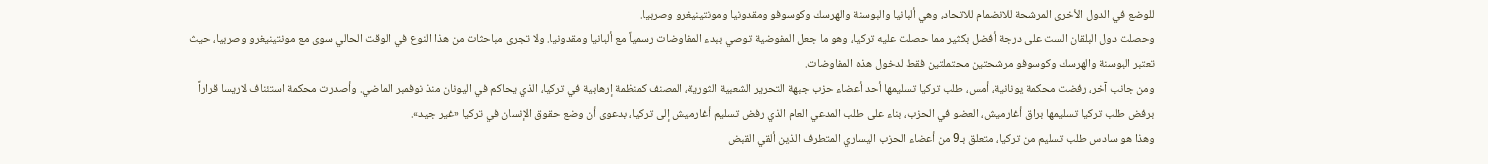للوضع في الدول الأخرى المرشحة للانضمام للاتحاد، وهي ألبانيا والبوسنة والهرسك وكوسوفو ومقدونيا ومونتينيغرو وصربيا.
وحصلت دول البلقان الست على درجة أفضل بكثير مما حصلت عليه تركيا، وهو ما جعل المفوضية توصي ببدء المفاوضات رسمياً مع ألبانيا ومقدونيا. ولا تجرى مباحثات من هذا النوع في الوقت الحالي سوى مع مونتينيغرو وصربيا، حيث تعتبر البوسنة والهرسك وكوسوفو مرشحتين محتملتين فقط لدخول هذه المفاوضات.
ومن جانب آخر، رفضت محكمة يونانية، أمس، طلب تركيا تسليمها أحد أعضاء حزب جبهة التحرير الشعبية الثورية، المصنف كمنظمة إرهابية في تركيا، الذي يحاكم في اليونان منذ نوفمبر الماضي. وأصدرت محكمة استئناف لاريسا قراراً برفض طلب تركيا تسليمها براق أغارميش، العضو في الحزب، بناء على طلب المدعي العام الذي رفض تسليم أغارميش إلى تركيا، بدعوى أن وضع حقوق الإنسان في تركيا «غير جيد».
وهذا هو سادس طلب تسليم من تركيا، متعلق بـ9 من أعضاء الحزب اليساري المتطرف الذين ألقي القبض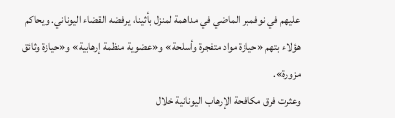عليهم في نوفمبر الماضي في مداهمة لمنزل بأثينا، يرفضه القضاء اليوناني. ويحاكم هؤلاء بتهم «حيازة مواد متفجرة وأسلحة» و«عضوية منظمة إرهابية» و«حيازة وثائق مزورة».
وعثرت فرق مكافحة الإرهاب اليونانية خلال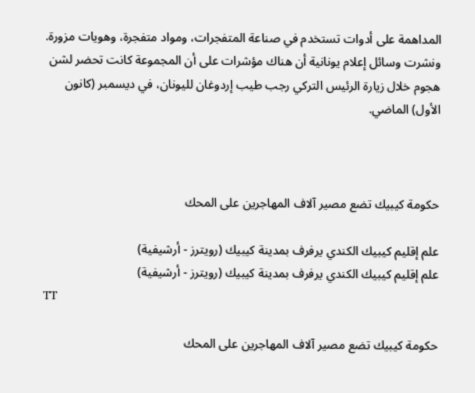المداهمة على أدوات تستخدم في صناعة المتفجرات، ومواد متفجرة، وهويات مزورة. ونشرت وسائل إعلام يونانية أن هناك مؤشرات على أن المجموعة كانت تحضر لشن هجوم خلال زيارة الرئيس التركي رجب طيب إردوغان لليونان، في ديسمبر (كانون الأول) الماضي.



حكومة كيبيك تضع مصير آلاف المهاجرين على المحك

علم إقليم كيبيك الكندي يرفرف بمدينة كيبيك (رويترز - أرشيفية)
علم إقليم كيبيك الكندي يرفرف بمدينة كيبيك (رويترز - أرشيفية)
TT

حكومة كيبيك تضع مصير آلاف المهاجرين على المحك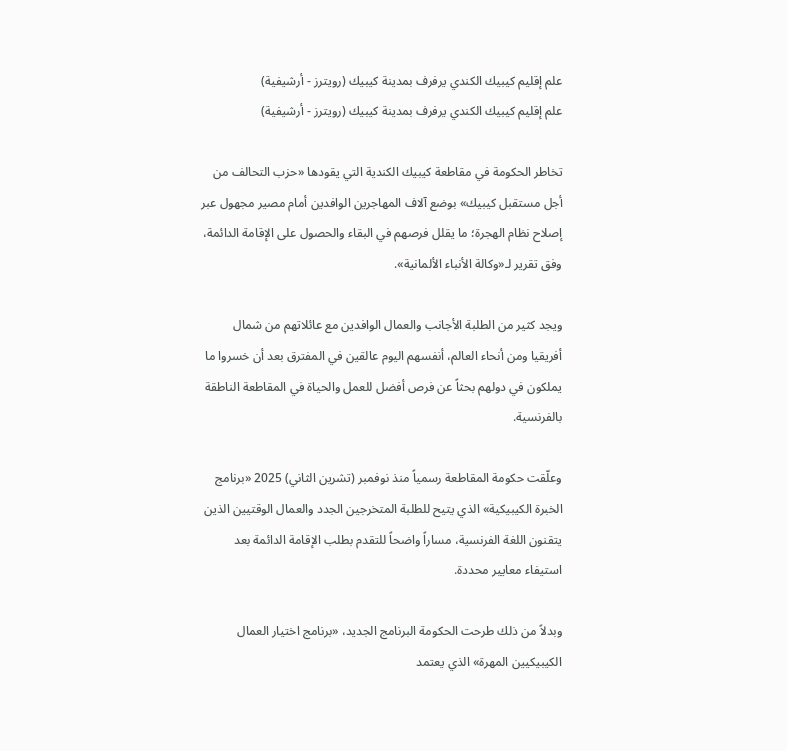علم إقليم كيبيك الكندي يرفرف بمدينة كيبيك (رويترز - أرشيفية)
علم إقليم كيبيك الكندي يرفرف بمدينة كيبيك (رويترز - أرشيفية)

تخاطر الحكومة في مقاطعة كيبيك الكندية التي يقودها «حزب التحالف من أجل مستقبل كيبيك» بوضع آلاف المهاجرين الوافدين أمام مصير مجهول عبر إصلاح نظام الهجرة؛ ما يقلل فرصهم في البقاء والحصول على الإقامة الدائمة، وفق تقرير لـ«وكالة الأنباء الألمانية».

ويجد كثير من الطلبة الأجانب والعمال الوافدين مع عائلاتهم من شمال أفريقيا ومن أنحاء العالم، أنفسهم اليوم عالقين في المفترق بعد أن خسروا ما يملكون في دولهم بحثاً عن فرص أفضل للعمل والحياة في المقاطعة الناطقة بالفرنسية.

وعلّقت حكومة المقاطعة رسمياً منذ نوفمبر (تشرين الثاني) 2025 «برنامج الخبرة الكيبيكية» الذي يتيح للطلبة المتخرجين الجدد والعمال الوقتيين الذين يتقنون اللغة الفرنسية، مساراً واضحاً للتقدم بطلب الإقامة الدائمة بعد استيفاء معايير محددة.

وبدلاً من ذلك طرحت الحكومة البرنامج الجديد، «برنامج اختيار العمال الكيبيكيين المهرة» الذي يعتمد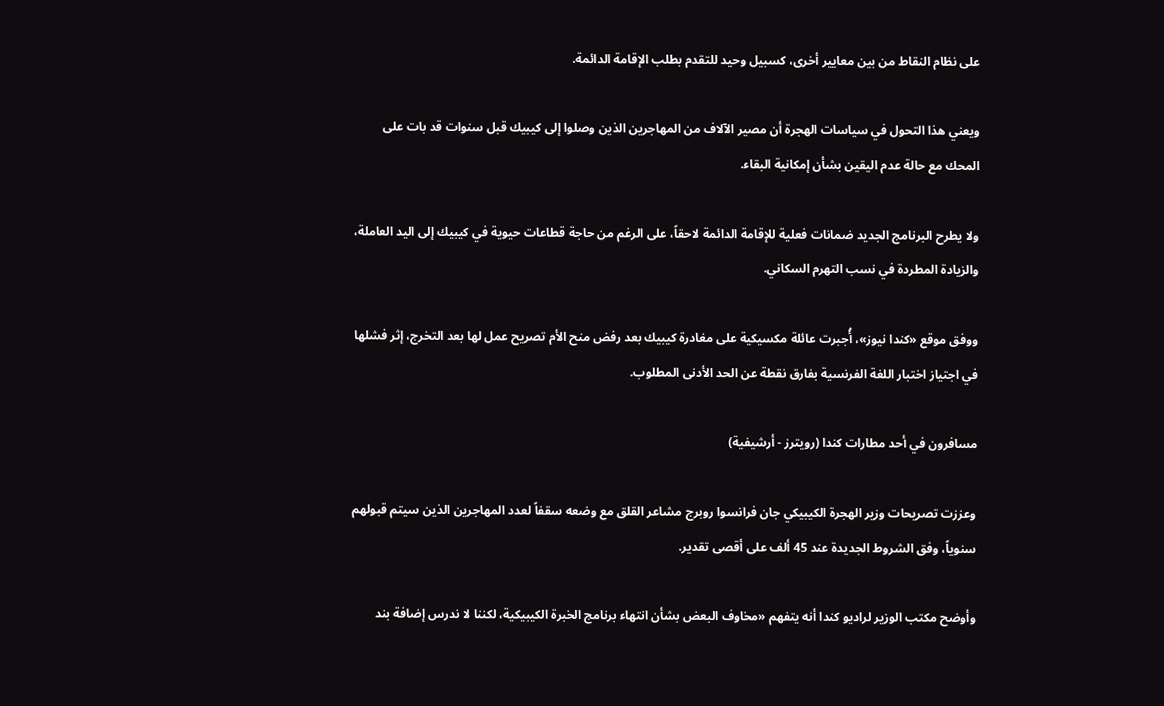على نظام النقاط من بين معايير أخرى، كسبيل وحيد للتقدم بطلب الإقامة الدائمة.

ويعني هذا التحول في سياسات الهجرة أن مصير الآلاف من المهاجرين الذين وصلوا إلى كيبيك قبل سنوات قد بات على المحك مع حالة عدم اليقين بشأن إمكانية البقاء.

ولا يطرح البرنامج الجديد ضمانات فعلية للإقامة الدائمة لاحقاً، على الرغم من حاجة قطاعات حيوية في كيبيك إلى اليد العاملة، والزيادة المطردة في نسب التهرم السكاني.

ووفق موقع «كندا نيوز»، أُجبرت عائلة مكسيكية على مغادرة كيبيك بعد رفض منح الأم تصريح عمل لها بعد التخرج، إثر فشلها في اجتياز اختبار اللغة الفرنسية بفارق نقطة عن الحد الأدنى المطلوب.

مسافرون في أحد مطارات كندا (رويترز - أرشيفية)

وعززت تصريحات وزير الهجرة الكيبيكي جان فرانسوا روبرج مشاعر القلق مع وضعه سقفاً لعدد المهاجرين الذين سيتم قبولهم سنوياً، وفق الشروط الجديدة عند 45 ألف على أقصى تقدير.

وأوضح مكتب الوزير لراديو كندا أنه يتفهم «مخاوف البعض بشأن انتهاء برنامج الخبرة الكيبيكية، لكننا لا ندرس إضافة بند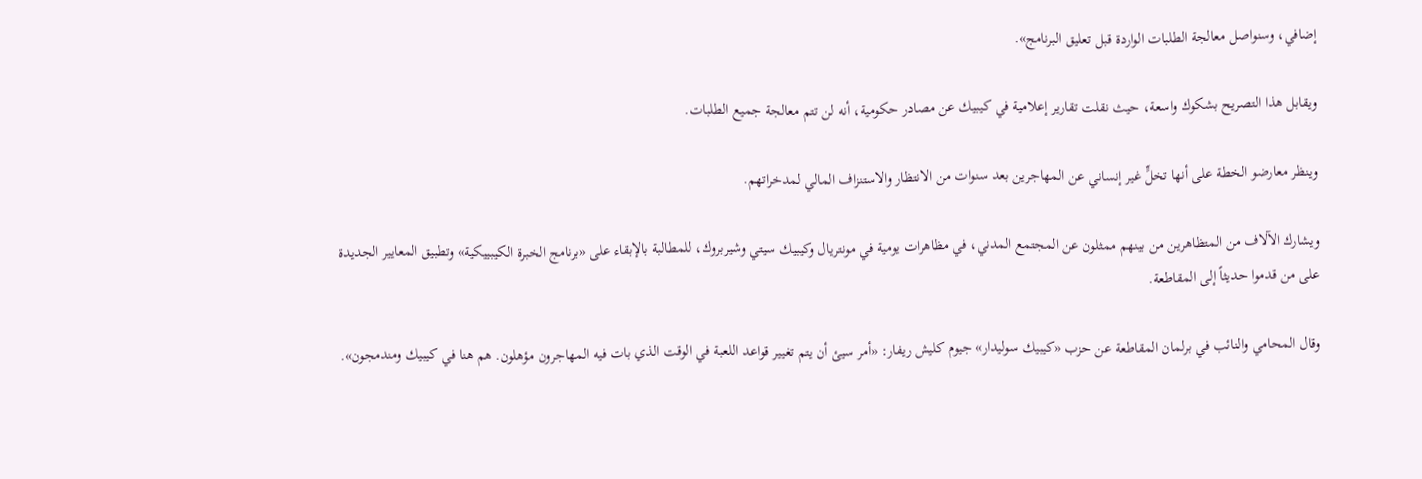إضافي، وسنواصل معالجة الطلبات الواردة قبل تعليق البرنامج».

ويقابل هذا التصريح بشكوك واسعة، حيث نقلت تقارير إعلامية في كيبيك عن مصادر حكومية، أنه لن تتم معالجة جميع الطلبات.

وينظر معارضو الخطة على أنها تخلٍّ غير إنساني عن المهاجرين بعد سنوات من الانتظار والاستنزاف المالي لمدخراتهم.

ويشارك الآلاف من المتظاهرين من بينهم ممثلون عن المجتمع المدني، في مظاهرات يومية في مونتريال وكيبيك سيتي وشيربروك، للمطالبة بالإبقاء على «برنامج الخبرة الكيبييكية» وتطبيق المعايير الجديدة على من قدموا حديثاً إلى المقاطعة.

وقال المحامي والنائب في برلمان المقاطعة عن حزب «كيبيك سوليدار» جيوم كليش ريفار: «أمر سيئ أن يتم تغيير قواعد اللعبة في الوقت الذي بات فيه المهاجرون مؤهلون. هم هنا في كيبيك ومندمجون».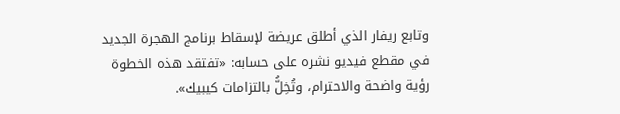وتابع ريفار الذي أطلق عريضة لإسقاط برنامج الهجرة الجديد في مقطع فيديو نشره على حسابه: «تفتقد هذه الخطوة رؤية واضحة والاحترام، وتُخِلُّ بالتزامات كيبيك».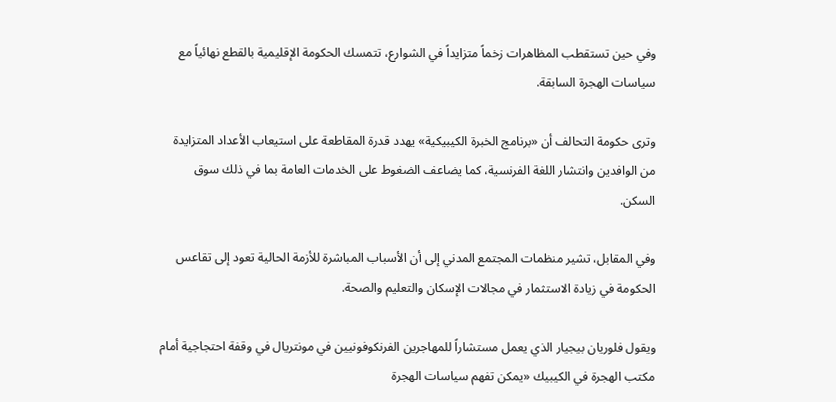وفي حين تستقطب المظاهرات زخماً متزايداً في الشوارع، تتمسك الحكومة الإقليمية بالقطع نهائياً مع سياسات الهجرة السابقة.

وترى حكومة التحالف أن «برنامج الخبرة الكيبيكية» يهدد قدرة المقاطعة على استيعاب الأعداد المتزايدة من الوافدين وانتشار اللغة الفرنسية، كما يضاعف الضغوط على الخدمات العامة بما في ذلك سوق السكن.

وفي المقابل، تشير منظمات المجتمع المدني إلى أن الأسباب المباشرة للأزمة الحالية تعود إلى تقاعس الحكومة في زيادة الاستثمار في مجالات الإسكان والتعليم والصحة.

ويقول فلوريان بيجيار الذي يعمل مستشاراً للمهاجرين الفرنكوفونيين في مونتريال في وقفة احتجاجية أمام مكتب الهجرة في الكيبيك «يمكن تفهم سياسات الهجرة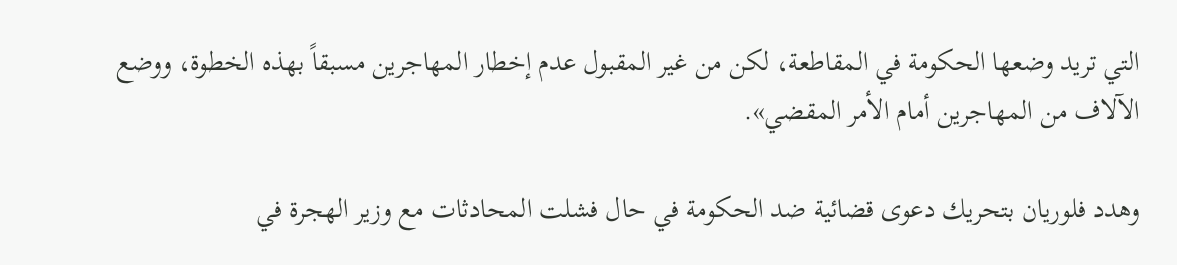التي تريد وضعها الحكومة في المقاطعة، لكن من غير المقبول عدم إخطار المهاجرين مسبقاً بهذه الخطوة، ووضع الآلاف من المهاجرين أمام الأمر المقضي».

وهدد فلوريان بتحريك دعوى قضائية ضد الحكومة في حال فشلت المحادثات مع وزير الهجرة في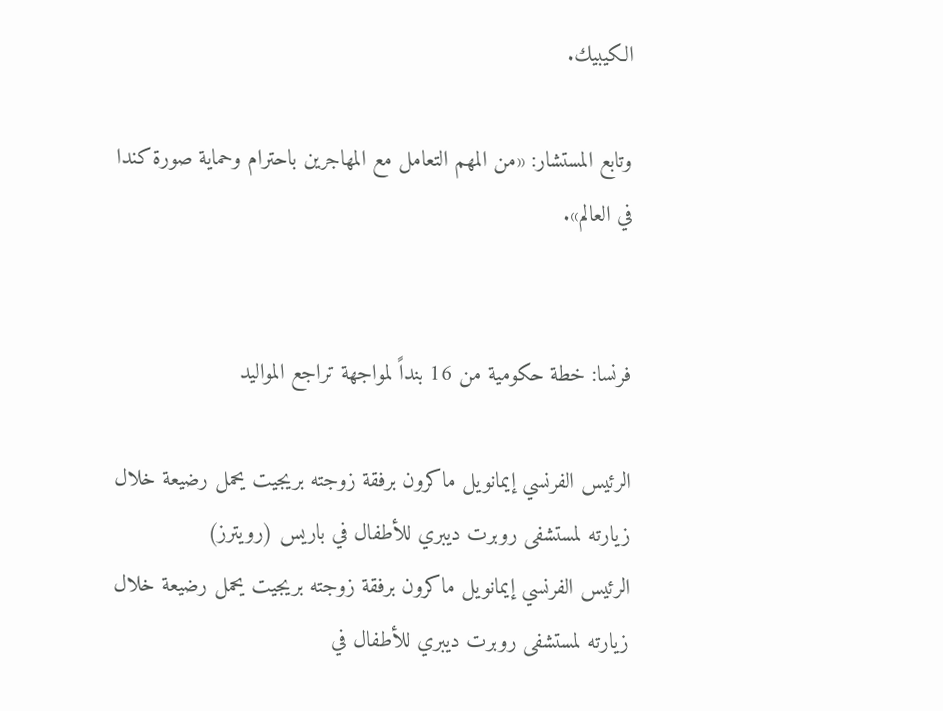الكيبيك.

وتابع المستشار: «من المهم التعامل مع المهاجرين باحترام وحماية صورة كندا في العالم».


فرنسا: خطة حكومية من 16 بنداً لمواجهة تراجع المواليد

الرئيس الفرنسي إيمانويل ماكرون برفقة زوجته بريجيت يحمل رضيعة خلال زيارته لمستشفى روبرت ديبري للأطفال في باريس (رويترز)
الرئيس الفرنسي إيمانويل ماكرون برفقة زوجته بريجيت يحمل رضيعة خلال زيارته لمستشفى روبرت ديبري للأطفال في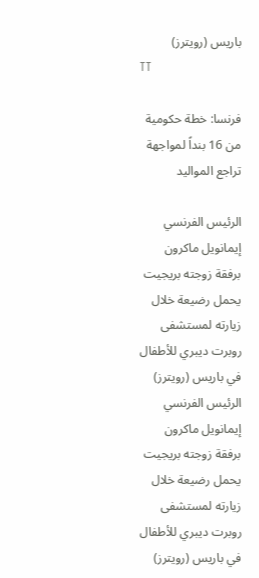باريس (رويترز)
TT

فرنسا: خطة حكومية من 16 بنداً لمواجهة تراجع المواليد

الرئيس الفرنسي إيمانويل ماكرون برفقة زوجته بريجيت يحمل رضيعة خلال زيارته لمستشفى روبرت ديبري للأطفال في باريس (رويترز)
الرئيس الفرنسي إيمانويل ماكرون برفقة زوجته بريجيت يحمل رضيعة خلال زيارته لمستشفى روبرت ديبري للأطفال في باريس (رويترز)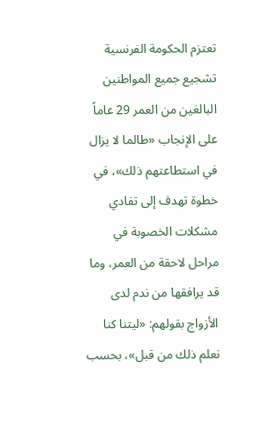تعتزم الحكومة الفرنسية تشجيع جميع المواطنين البالغين من العمر 29 عاماً على الإنجاب «طالما لا يزال في استطاعتهم ذلك»، في خطوة تهدف إلى تفادي مشكلات الخصوبة في مراحل لاحقة من العمر، وما قد يرافقها من ندم لدى الأزواج بقولهم: «ليتنا كنا نعلم ذلك من قبل»، بحسب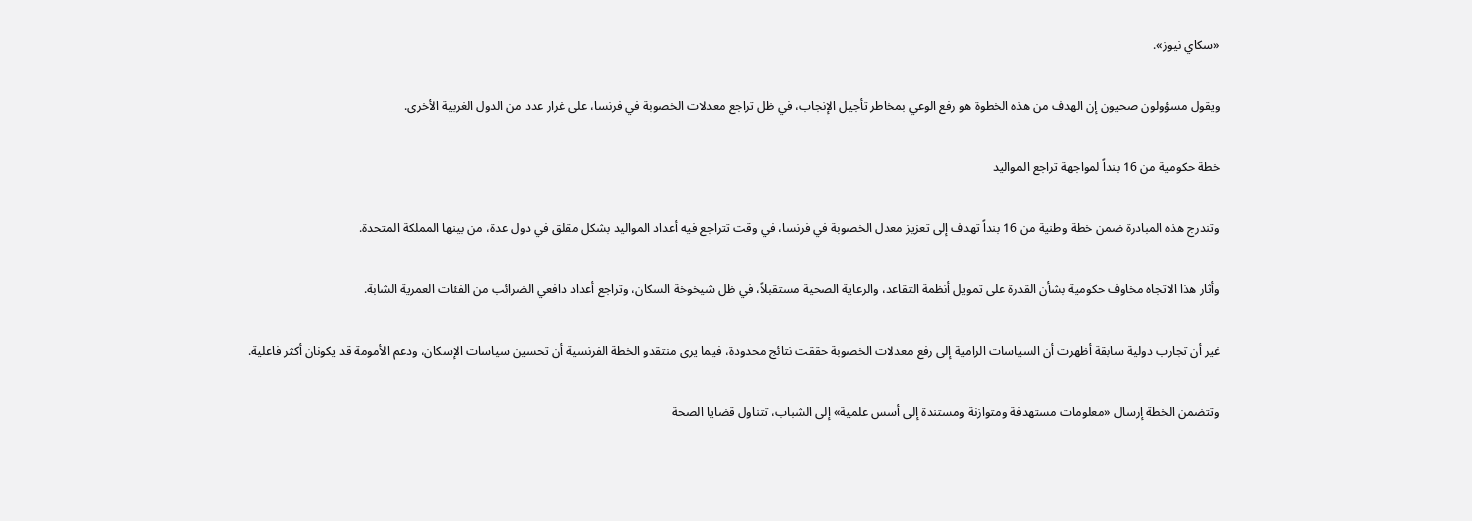«سكاي نيوز».

ويقول مسؤولون صحيون إن الهدف من هذه الخطوة هو رفع الوعي بمخاطر تأجيل الإنجاب، في ظل تراجع معدلات الخصوبة في فرنسا، على غرار عدد من الدول الغربية الأخرى.

خطة حكومية من 16 بنداً لمواجهة تراجع المواليد

وتندرج هذه المبادرة ضمن خطة وطنية من 16 بنداً تهدف إلى تعزيز معدل الخصوبة في فرنسا، في وقت تتراجع فيه أعداد المواليد بشكل مقلق في دول عدة، من بينها المملكة المتحدة.

وأثار هذا الاتجاه مخاوف حكومية بشأن القدرة على تمويل أنظمة التقاعد، والرعاية الصحية مستقبلاً، في ظل شيخوخة السكان، وتراجع أعداد دافعي الضرائب من الفئات العمرية الشابة.

غير أن تجارب دولية سابقة أظهرت أن السياسات الرامية إلى رفع معدلات الخصوبة حققت نتائج محدودة، فيما يرى منتقدو الخطة الفرنسية أن تحسين سياسات الإسكان، ودعم الأمومة قد يكونان أكثر فاعلية.

وتتضمن الخطة إرسال «معلومات مستهدفة ومتوازنة ومستندة إلى أسس علمية» إلى الشباب، تتناول قضايا الصحة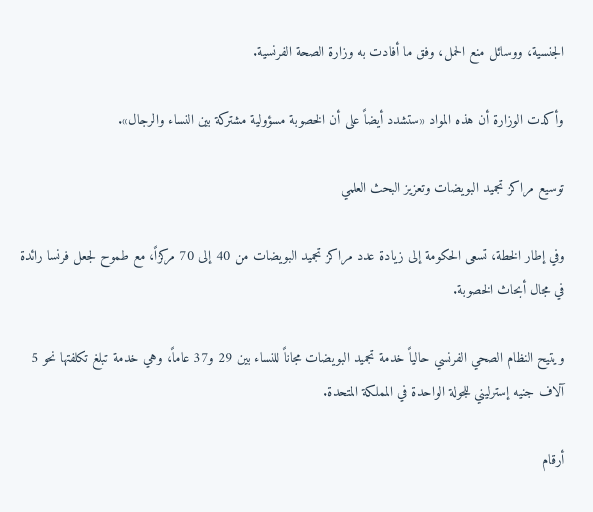الجنسية، ووسائل منع الحمل، وفق ما أفادت به وزارة الصحة الفرنسية.

وأكدت الوزارة أن هذه المواد «ستشدد أيضاً على أن الخصوبة مسؤولية مشتركة بين النساء والرجال».

توسيع مراكز تجميد البويضات وتعزيز البحث العلمي

وفي إطار الخطة، تسعى الحكومة إلى زيادة عدد مراكز تجميد البويضات من 40 إلى 70 مركزاً، مع طموح لجعل فرنسا رائدة في مجال أبحاث الخصوبة.

ويتيح النظام الصحي الفرنسي حالياً خدمة تجميد البويضات مجاناً للنساء بين 29 و37 عاماً، وهي خدمة تبلغ تكلفتها نحو 5 آلاف جنيه إسترليني للجولة الواحدة في المملكة المتحدة.

أرقام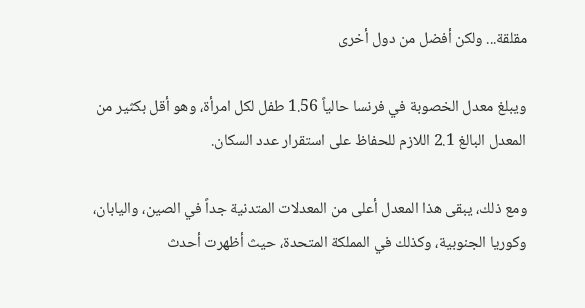مقلقة... ولكن أفضل من دول أخرى

ويبلغ معدل الخصوبة في فرنسا حالياً 1.56 طفل لكل امرأة، وهو أقل بكثير من المعدل البالغ 2.1 اللازم للحفاظ على استقرار عدد السكان.

ومع ذلك، يبقى هذا المعدل أعلى من المعدلات المتدنية جداً في الصين، واليابان، وكوريا الجنوبية، وكذلك في المملكة المتحدة، حيث أظهرت أحدث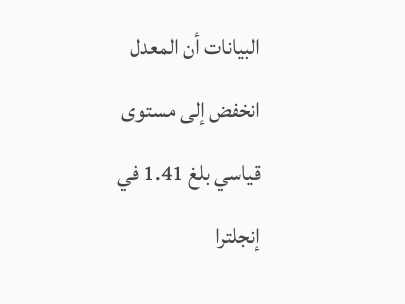البيانات أن المعدل انخفض إلى مستوى قياسي بلغ 1.41 في إنجلترا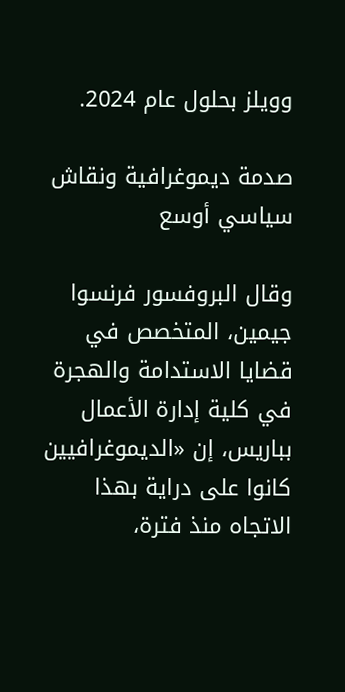وويلز بحلول عام 2024.

صدمة ديموغرافية ونقاش سياسي أوسع

وقال البروفسور فرنسوا جيمين، المتخصص في قضايا الاستدامة والهجرة في كلية إدارة الأعمال بباريس، إن «الديموغرافيين كانوا على دراية بهذا الاتجاه منذ فترة،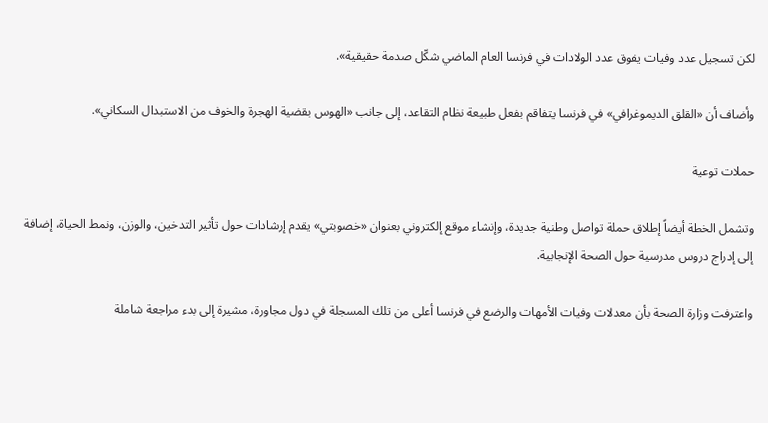لكن تسجيل عدد وفيات يفوق عدد الولادات في فرنسا العام الماضي شكّل صدمة حقيقية».

وأضاف أن «القلق الديموغرافي» في فرنسا يتفاقم بفعل طبيعة نظام التقاعد، إلى جانب «الهوس بقضية الهجرة والخوف من الاستبدال السكاني».

حملات توعية

وتشمل الخطة أيضاً إطلاق حملة تواصل وطنية جديدة، وإنشاء موقع إلكتروني بعنوان «خصوبتي» يقدم إرشادات حول تأثير التدخين، والوزن، ونمط الحياة، إضافة إلى إدراج دروس مدرسية حول الصحة الإنجابية.

واعترفت وزارة الصحة بأن معدلات وفيات الأمهات والرضع في فرنسا أعلى من تلك المسجلة في دول مجاورة، مشيرة إلى بدء مراجعة شاملة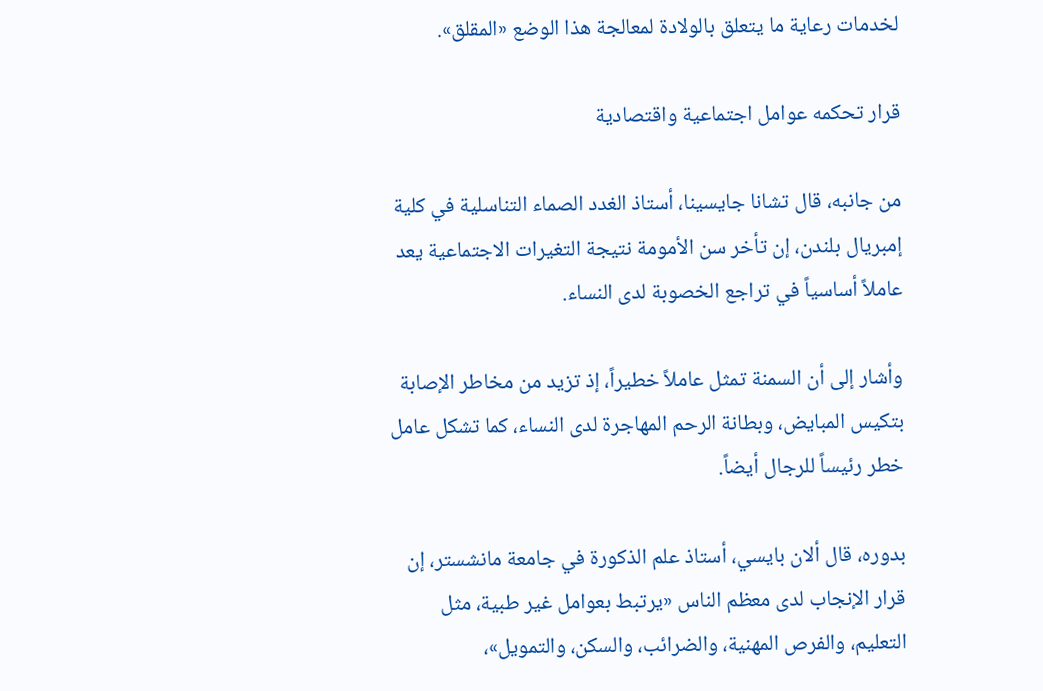لخدمات رعاية ما يتعلق بالولادة لمعالجة هذا الوضع «المقلق».

قرار تحكمه عوامل اجتماعية واقتصادية

من جانبه، قال تشانا جايسينا، أستاذ الغدد الصماء التناسلية في كلية إمبريال بلندن، إن تأخر سن الأمومة نتيجة التغيرات الاجتماعية يعد عاملاً أساسياً في تراجع الخصوبة لدى النساء.

وأشار إلى أن السمنة تمثل عاملاً خطيراً، إذ تزيد من مخاطر الإصابة بتكيس المبايض، وبطانة الرحم المهاجرة لدى النساء، كما تشكل عامل خطر رئيساً للرجال أيضاً.

بدوره، قال ألان بايسي، أستاذ علم الذكورة في جامعة مانشستر، إن قرار الإنجاب لدى معظم الناس «يرتبط بعوامل غير طبية، مثل التعليم، والفرص المهنية، والضرائب، والسكن، والتمويل»،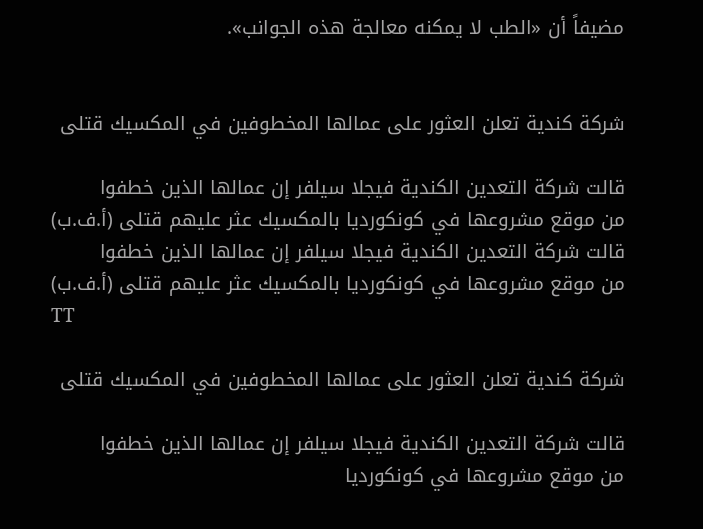مضيفاً أن «الطب لا يمكنه معالجة هذه الجوانب».


شركة كندية تعلن العثور على عمالها المخطوفين في المكسيك قتلى

قالت شركة التعدين الكندية فيجلا سيلفر إن عمالها الذين خطفوا من ‌موقع ‌مشروعها ‌في كونكورديا بالمكسيك عثر ‌عليهم قتلى (أ.ف.ب)
قالت شركة التعدين الكندية فيجلا سيلفر إن عمالها الذين خطفوا من ‌موقع ‌مشروعها ‌في كونكورديا بالمكسيك عثر ‌عليهم قتلى (أ.ف.ب)
TT

شركة كندية تعلن العثور على عمالها المخطوفين في المكسيك قتلى

قالت شركة التعدين الكندية فيجلا سيلفر إن عمالها الذين خطفوا من ‌موقع ‌مشروعها ‌في كونكورديا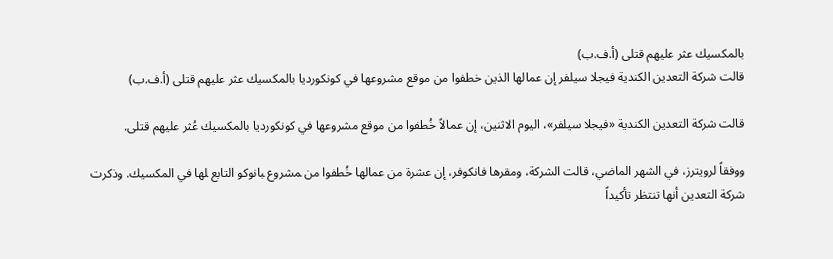بالمكسيك عثر ‌عليهم قتلى (أ.ف.ب)
قالت شركة التعدين الكندية فيجلا سيلفر إن عمالها الذين خطفوا من ‌موقع ‌مشروعها ‌في كونكورديا بالمكسيك عثر ‌عليهم قتلى (أ.ف.ب)

قالت شركة التعدين الكندية «فيجلا سيلفر»، اليوم الاثنين، إن عمالاً خُطفوا من ‌موقع ‌مشروعها ‌في كونكورديا بالمكسيك عُثر ‌عليهم قتلى.

ووفقاً لرويترز، في الشهر الماضي، قالت الشركة، ومقرها فانكوفر، إن عشرة من عمالها خُطفوا ‌من ‍مشروع ‍بانوكو التابع ‍لها في المكسيك. وذكرت شركة التعدين أنها تنتظر تأكيداً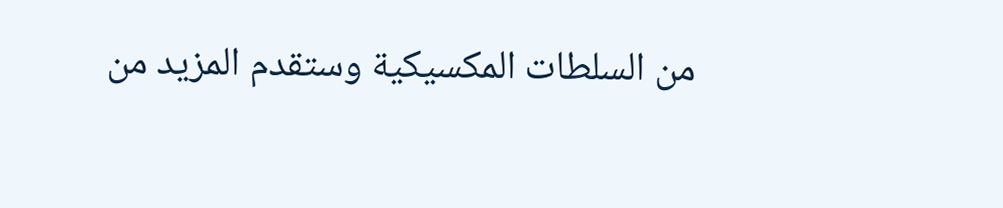من السلطات المكسيكية وستقدم المزيد من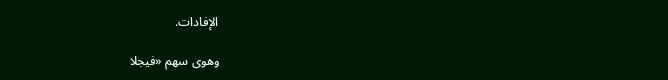الإفادات.

وهوى سهم «فيجلا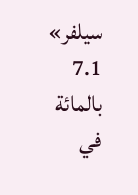سيلفر» 7.1 بالمائة في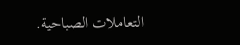التعاملات الصباحية.